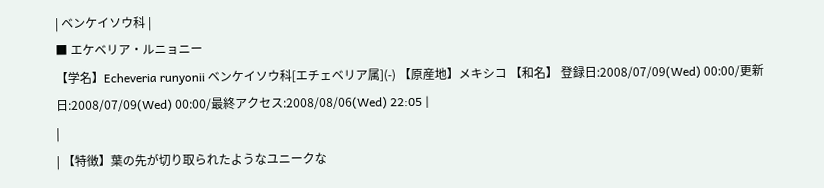| ベンケイソウ科 |
■ エケベリア・ルニョニー
【学名】Echeveria runyonii ベンケイソウ科[エチェベリア属](-) 【原産地】メキシコ 【和名】 登録日:2008/07/09(Wed) 00:00/更新日:2008/07/09(Wed) 00:00/最終アクセス:2008/08/06(Wed) 22:05 |
|
| 【特徴】葉の先が切り取られたようなユニークな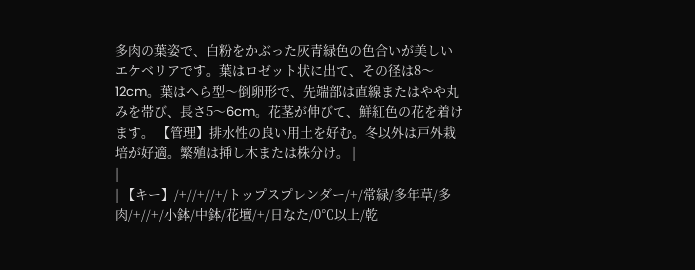多肉の葉姿で、白粉をかぶった灰青緑色の色合いが美しいエケベリアです。葉はロゼット状に出て、その径は8〜12cm。葉はへら型〜倒卵形で、先端部は直線またはやや丸みを帯び、長さ5〜6cm。花茎が伸びて、鮮紅色の花を着けます。 【管理】排水性の良い用土を好む。冬以外は戸外栽培が好適。繁殖は挿し木または株分け。 |
|
| 【キー】/+//+//+/トップスプレンダー/+/常緑/多年草/多肉/+//+/小鉢/中鉢/花壇/+/日なた/0℃以上/乾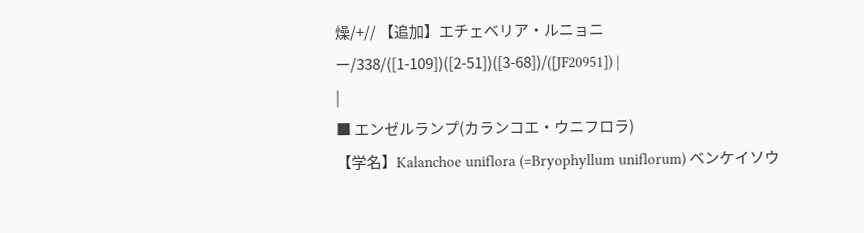燥/+// 【追加】エチェベリア・ルニョニー/338/([1-109])([2-51])([3-68])/([JF20951]) |
|
■ エンゼルランプ(カランコエ・ウニフロラ)
【学名】Kalanchoe uniflora (=Bryophyllum uniflorum) ベンケイソウ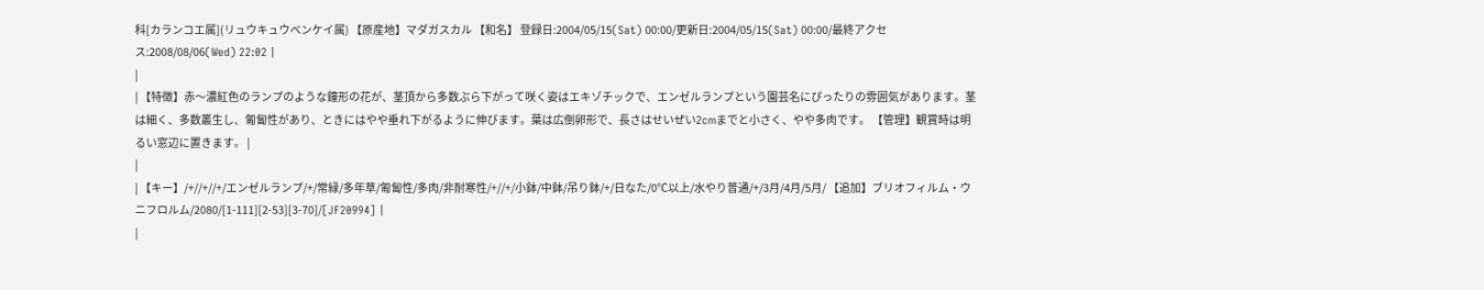科[カランコエ属](リュウキュウベンケイ属) 【原産地】マダガスカル 【和名】 登録日:2004/05/15(Sat) 00:00/更新日:2004/05/15(Sat) 00:00/最終アクセス:2008/08/06(Wed) 22:02 |
|
| 【特徴】赤〜濃紅色のランプのような鐘形の花が、茎頂から多数ぶら下がって咲く姿はエキゾチックで、エンゼルランプという園芸名にぴったりの雰囲気があります。茎は細く、多数叢生し、匍匐性があり、ときにはやや垂れ下がるように伸びます。葉は広倒卵形で、長さはせいぜい2cmまでと小さく、やや多肉です。 【管理】観賞時は明るい窓辺に置きます。 |
|
| 【キー】/+//+//+/エンゼルランプ/+/常緑/多年草/匍匐性/多肉/非耐寒性/+//+/小鉢/中鉢/吊り鉢/+/日なた/0℃以上/水やり普通/+/3月/4月/5月/ 【追加】ブリオフィルム・ウニフロルム/2080/[1-111][2-53][3-70]/[JF20994] |
|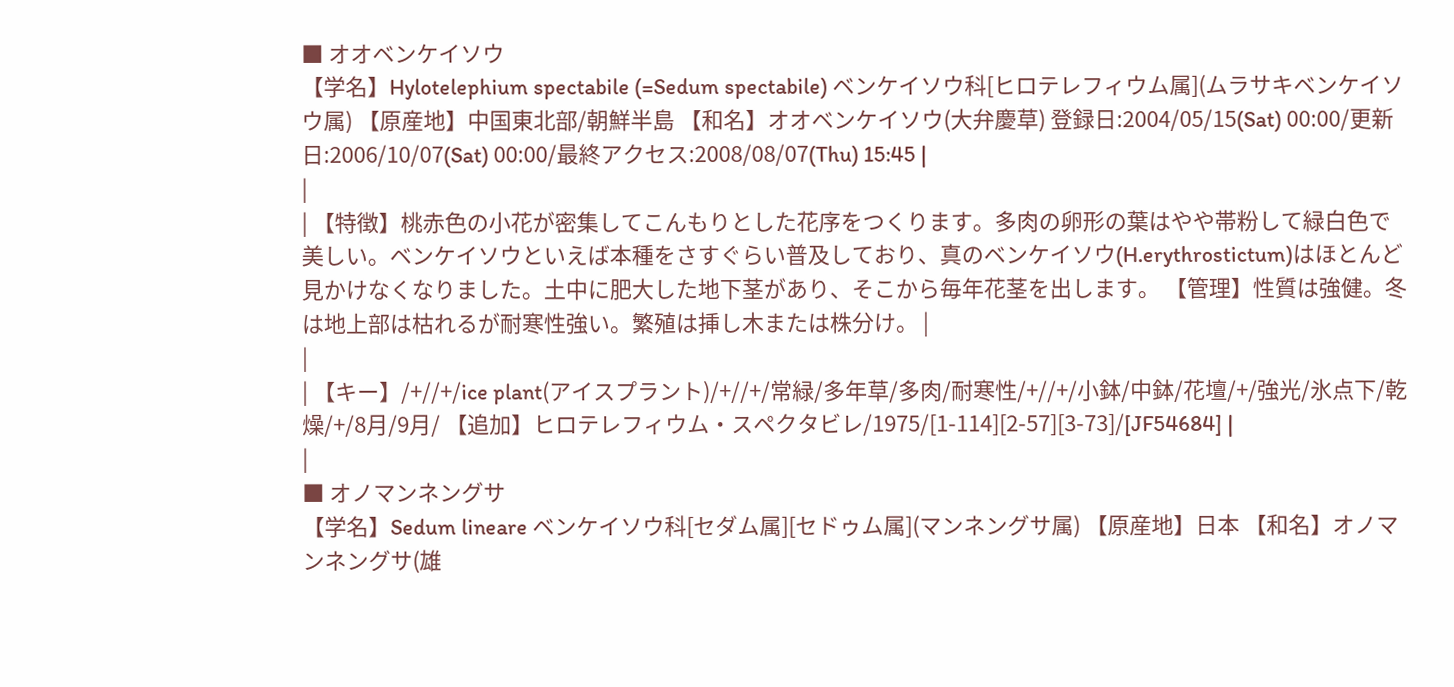■ オオベンケイソウ
【学名】Hylotelephium spectabile (=Sedum spectabile) ベンケイソウ科[ヒロテレフィウム属](ムラサキベンケイソウ属) 【原産地】中国東北部/朝鮮半島 【和名】オオベンケイソウ(大弁慶草) 登録日:2004/05/15(Sat) 00:00/更新日:2006/10/07(Sat) 00:00/最終アクセス:2008/08/07(Thu) 15:45 |
|
| 【特徴】桃赤色の小花が密集してこんもりとした花序をつくります。多肉の卵形の葉はやや帯粉して緑白色で美しい。ベンケイソウといえば本種をさすぐらい普及しており、真のベンケイソウ(H.erythrostictum)はほとんど見かけなくなりました。土中に肥大した地下茎があり、そこから毎年花茎を出します。 【管理】性質は強健。冬は地上部は枯れるが耐寒性強い。繁殖は挿し木または株分け。 |
|
| 【キー】/+//+/ice plant(アイスプラント)/+//+/常緑/多年草/多肉/耐寒性/+//+/小鉢/中鉢/花壇/+/強光/氷点下/乾燥/+/8月/9月/ 【追加】ヒロテレフィウム・スペクタビレ/1975/[1-114][2-57][3-73]/[JF54684] |
|
■ オノマンネングサ
【学名】Sedum lineare ベンケイソウ科[セダム属][セドゥム属](マンネングサ属) 【原産地】日本 【和名】オノマンネングサ(雄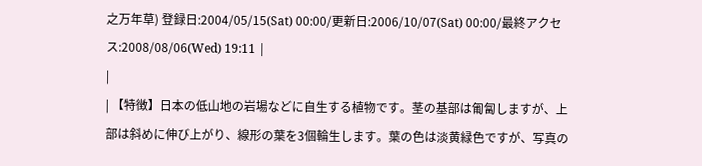之万年草) 登録日:2004/05/15(Sat) 00:00/更新日:2006/10/07(Sat) 00:00/最終アクセス:2008/08/06(Wed) 19:11 |
|
| 【特徴】日本の低山地の岩場などに自生する植物です。茎の基部は匍匐しますが、上部は斜めに伸び上がり、線形の葉を3個輪生します。葉の色は淡黄緑色ですが、写真の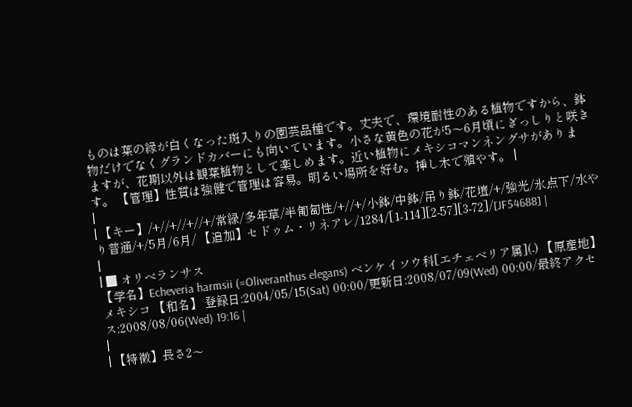ものは葉の縁が白くなった斑入りの園芸品種です。丈夫で、環境耐性のある植物ですから、鉢物だけでなくグランドカバーにも向いています。小さな黄色の花が5〜6月頃にぎっしりと咲きますが、花期以外は観葉植物として楽しめます。近い植物にメキシコマンネングサがあります。 【管理】性質は強健で管理は容易。明るい場所を好む。挿し木で殖やす。 |
|
| 【キー】/+//+//+//+/常緑/多年草/半匍匐性/+//+/小鉢/中鉢/吊り鉢/花壇/+/強光/氷点下/水やり普通/+/5月/6月/ 【追加】セドゥム・リネアレ/1284/[1-114][2-57][3-72]/[JF54688] |
|
| ■ オリベランサス
【学名】Echeveria harmsii (=Oliveranthus elegans) ベンケイソウ科[エチェベリア属](-) 【原産地】メキシコ 【和名】 登録日:2004/05/15(Sat) 00:00/更新日:2008/07/09(Wed) 00:00/最終アクセス:2008/08/06(Wed) 19:16 |
|
| 【特徴】長さ2〜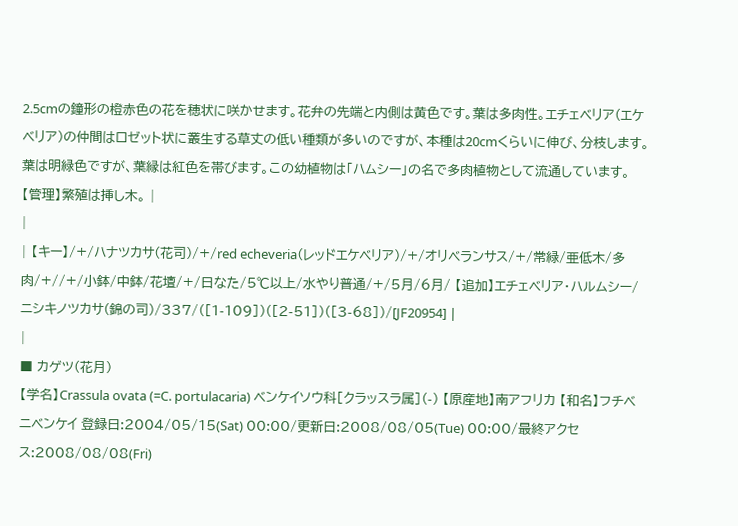2.5cmの鐘形の橙赤色の花を穂状に咲かせます。花弁の先端と内側は黄色です。葉は多肉性。エチェベリア(エケベリア)の仲間はロゼット状に叢生する草丈の低い種類が多いのですが、本種は20cmくらいに伸び、分枝します。葉は明緑色ですが、葉縁は紅色を帯びます。この幼植物は「ハムシー」の名で多肉植物として流通しています。 【管理】繁殖は挿し木。 |
|
| 【キー】/+/ハナツカサ(花司)/+/red echeveria(レッドエケベリア)/+/オリベランサス/+/常緑/亜低木/多肉/+//+/小鉢/中鉢/花壇/+/日なた/5℃以上/水やり普通/+/5月/6月/ 【追加】エチェベリア・ハルムシー/ニシキノツカサ(錦の司)/337/([1-109])([2-51])([3-68])/[JF20954] |
|
■ カゲツ(花月)
【学名】Crassula ovata (=C. portulacaria) ベンケイソウ科[クラッスラ属](-) 【原産地】南アフリカ 【和名】フチベニベンケイ 登録日:2004/05/15(Sat) 00:00/更新日:2008/08/05(Tue) 00:00/最終アクセス:2008/08/08(Fri)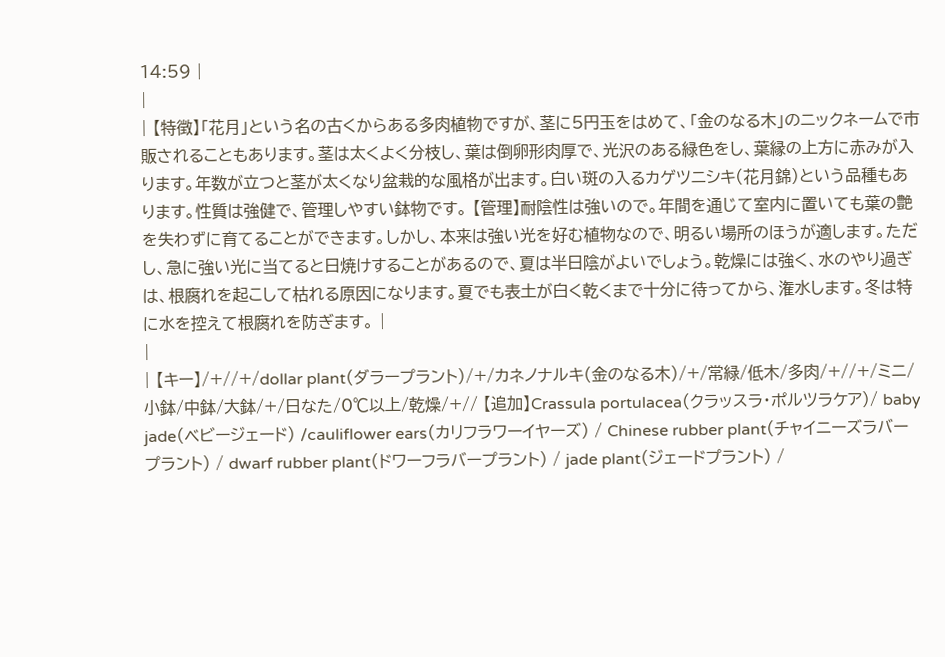14:59 |
|
| 【特徴】「花月」という名の古くからある多肉植物ですが、茎に5円玉をはめて、「金のなる木」のニックネームで市販されることもあります。茎は太くよく分枝し、葉は倒卵形肉厚で、光沢のある緑色をし、葉縁の上方に赤みが入ります。年数が立つと茎が太くなり盆栽的な風格が出ます。白い斑の入るカゲツニシキ(花月錦)という品種もあります。性質は強健で、管理しやすい鉢物です。 【管理】耐陰性は強いので。年間を通じて室内に置いても葉の艶を失わずに育てることができます。しかし、本来は強い光を好む植物なので、明るい場所のほうが適します。ただし、急に強い光に当てると日焼けすることがあるので、夏は半日陰がよいでしょう。乾燥には強く、水のやり過ぎは、根腐れを起こして枯れる原因になります。夏でも表土が白く乾くまで十分に待ってから、潅水します。冬は特に水を控えて根腐れを防ぎます。 |
|
| 【キー】/+//+/dollar plant(ダラープラント)/+/カネノナルキ(金のなる木)/+/常緑/低木/多肉/+//+/ミニ/小鉢/中鉢/大鉢/+/日なた/0℃以上/乾燥/+// 【追加】Crassula portulacea(クラッスラ・ポルツラケア)/ baby jade(ベビージェード) /cauliflower ears(カリフラワーイヤーズ) / Chinese rubber plant(チャイニーズラバープラント) / dwarf rubber plant(ドワーフラバープラント) / jade plant(ジェードプラント) /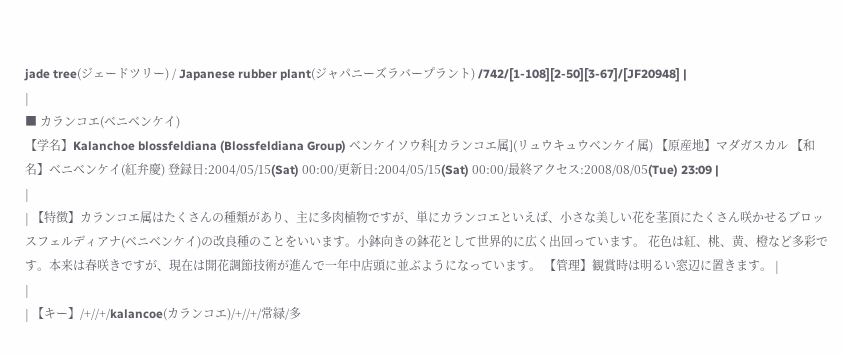jade tree(ジェードツリー) / Japanese rubber plant(ジャパニーズラバープラント) /742/[1-108][2-50][3-67]/[JF20948] |
|
■ カランコエ(ベニベンケイ)
【学名】Kalanchoe blossfeldiana (Blossfeldiana Group) ベンケイソウ科[カランコエ属](リュウキュウベンケイ属) 【原産地】マダガスカル 【和名】ベニベンケイ(紅弁慶) 登録日:2004/05/15(Sat) 00:00/更新日:2004/05/15(Sat) 00:00/最終アクセス:2008/08/05(Tue) 23:09 |
|
| 【特徴】カランコエ属はたくさんの種類があり、主に多肉植物ですが、単にカランコエといえば、小さな美しい花を茎頂にたくさん咲かせるブロッスフェルディアナ(ベニベンケイ)の改良種のことをいいます。小鉢向きの鉢花として世界的に広く出回っています。 花色は紅、桃、黄、橙など多彩です。本来は春咲きですが、現在は開花調節技術が進んで一年中店頭に並ぶようになっています。 【管理】観賞時は明るい窓辺に置きます。 |
|
| 【キー】/+//+/kalancoe(カランコエ)/+//+/常緑/多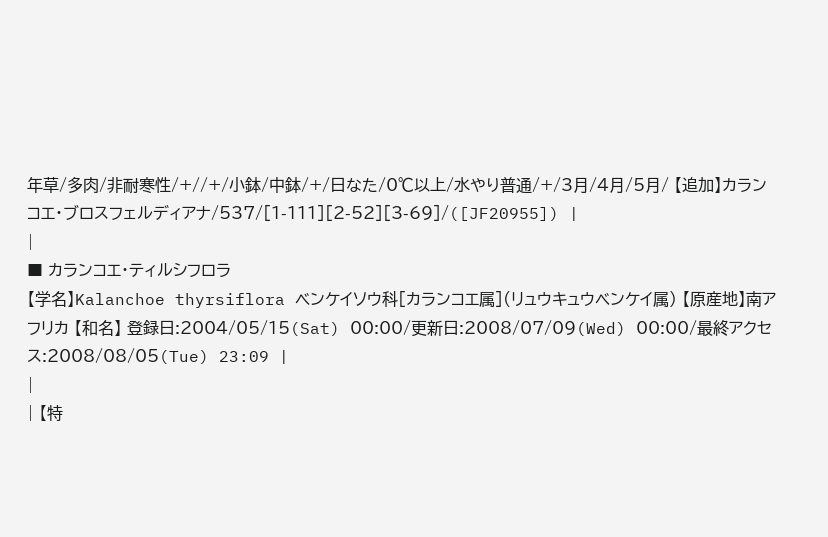年草/多肉/非耐寒性/+//+/小鉢/中鉢/+/日なた/0℃以上/水やり普通/+/3月/4月/5月/ 【追加】カランコエ・ブロスフェルディアナ/537/[1-111][2-52][3-69]/([JF20955]) |
|
■ カランコエ・ティルシフロラ
【学名】Kalanchoe thyrsiflora ベンケイソウ科[カランコエ属](リュウキュウベンケイ属) 【原産地】南アフリカ 【和名】 登録日:2004/05/15(Sat) 00:00/更新日:2008/07/09(Wed) 00:00/最終アクセス:2008/08/05(Tue) 23:09 |
|
| 【特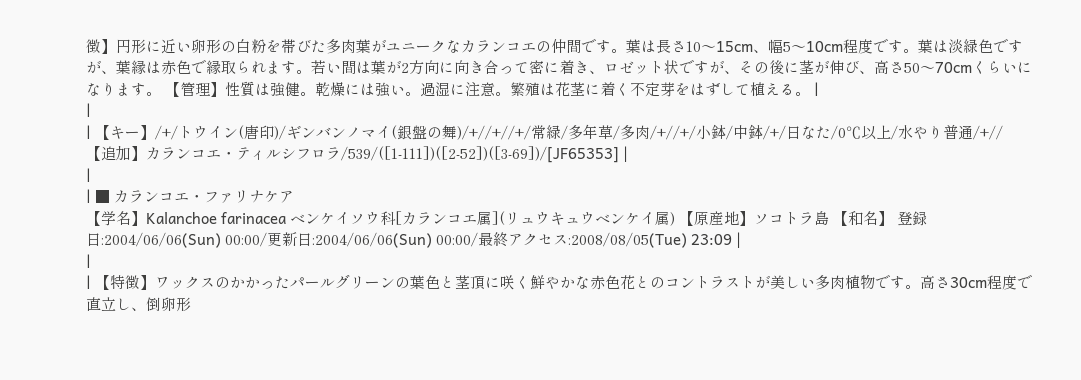徴】円形に近い卵形の白粉を帯びた多肉葉がユニークなカランコエの仲間です。葉は長さ10〜15cm、幅5〜10cm程度です。葉は淡緑色ですが、葉縁は赤色で縁取られます。若い間は葉が2方向に向き合って密に着き、ロゼット状ですが、その後に茎が伸び、高さ50〜70cmくらいになります。 【管理】性質は強健。乾燥には強い。過湿に注意。繁殖は花茎に着く不定芽をはずして植える。 |
|
| 【キー】/+/トウイン(唐印)/ギンバンノマイ(銀盤の舞)/+//+//+/常緑/多年草/多肉/+//+/小鉢/中鉢/+/日なた/0℃以上/水やり普通/+// 【追加】カランコエ・ティルシフロラ/539/([1-111])([2-52])([3-69])/[JF65353] |
|
| ■ カランコエ・ファリナケア
【学名】Kalanchoe farinacea ベンケイソウ科[カランコエ属](リュウキュウベンケイ属) 【原産地】ソコトラ島 【和名】 登録日:2004/06/06(Sun) 00:00/更新日:2004/06/06(Sun) 00:00/最終アクセス:2008/08/05(Tue) 23:09 |
|
| 【特徴】ワックスのかかったパールグリーンの葉色と茎頂に咲く鮮やかな赤色花とのコントラストが美しい多肉植物です。高さ30cm程度で直立し、倒卵形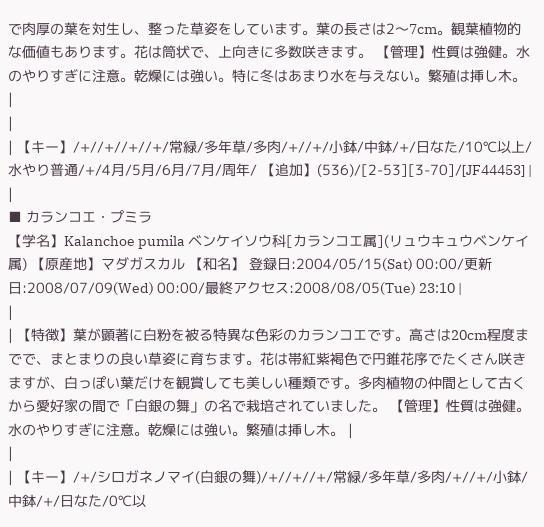で肉厚の葉を対生し、整った草姿をしています。葉の長さは2〜7cm。観葉植物的な価値もあります。花は筒状で、上向きに多数咲きます。 【管理】性質は強健。水のやりすぎに注意。乾燥には強い。特に冬はあまり水を与えない。繁殖は挿し木。 |
|
| 【キー】/+//+//+//+/常緑/多年草/多肉/+//+/小鉢/中鉢/+/日なた/10℃以上/水やり普通/+/4月/5月/6月/7月/周年/ 【追加】(536)/[2-53][3-70]/[JF44453] |
|
■ カランコエ・プミラ
【学名】Kalanchoe pumila ベンケイソウ科[カランコエ属](リュウキュウベンケイ属) 【原産地】マダガスカル 【和名】 登録日:2004/05/15(Sat) 00:00/更新日:2008/07/09(Wed) 00:00/最終アクセス:2008/08/05(Tue) 23:10 |
|
| 【特徴】葉が顕著に白粉を被る特異な色彩のカランコエです。高さは20cm程度までで、まとまりの良い草姿に育ちます。花は帯紅紫褐色で円錐花序でたくさん咲きますが、白っぽい葉だけを観賞しても美しい種類です。多肉植物の仲間として古くから愛好家の間で「白銀の舞」の名で栽培されていました。 【管理】性質は強健。水のやりすぎに注意。乾燥には強い。繁殖は挿し木。 |
|
| 【キー】/+/シロガネノマイ(白銀の舞)/+//+//+/常緑/多年草/多肉/+//+/小鉢/中鉢/+/日なた/0℃以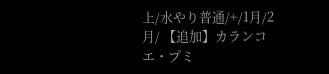上/水やり普通/+/1月/2月/ 【追加】カランコエ・プミ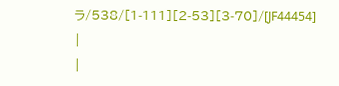ラ/538/[1-111][2-53][3-70]/[JF44454] |
|